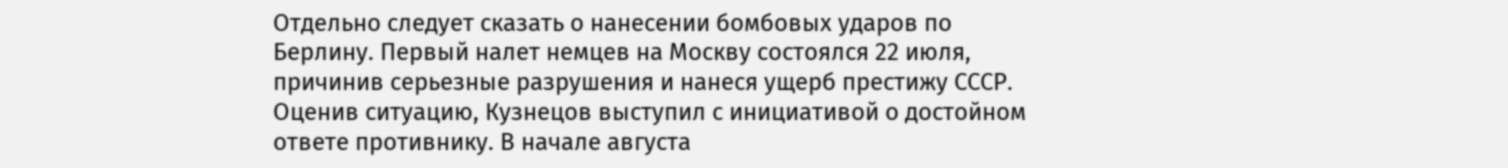Отдельно следует сказать о нанесении бомбовых ударов по Берлину. Первый налет немцев на Москву состоялся 22 июля, причинив серьезные разрушения и нанеся ущерб престижу СССР. Оценив ситуацию, Кузнецов выступил с инициативой о достойном ответе противнику. В начале августа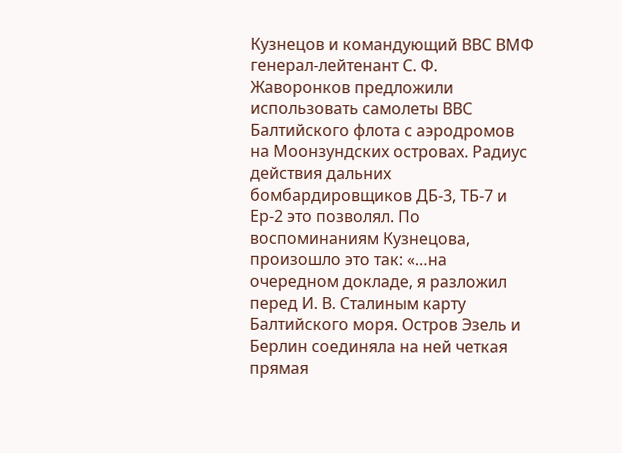Кузнецов и командующий ВВС ВМФ генерал-лейтенант С. Ф. Жаворонков предложили использовать самолеты ВВС Балтийского флота с аэродромов на Моонзундских островах. Радиус действия дальних бомбардировщиков ДБ-3, ТБ-7 и Ер-2 это позволял. По воспоминаниям Кузнецова, произошло это так: «…на очередном докладе, я разложил перед И. В. Сталиным карту Балтийского моря. Остров Эзель и Берлин соединяла на ней четкая прямая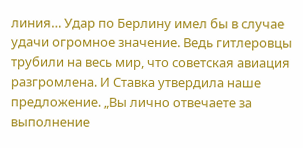линия… Удар по Берлину имел бы в случае удачи огромное значение. Ведь гитлеровцы трубили на весь мир, что советская авиация разгромлена. И Ставка утвердила наше предложение. „Вы лично отвечаете за выполнение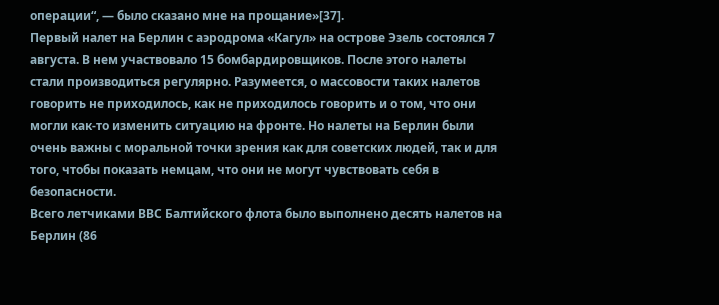операции“, — было сказано мне на прощание»[37].
Первый налет на Берлин с аэродрома «Кагул» на острове Эзель состоялся 7 августа. В нем участвовало 15 бомбардировщиков. После этого налеты стали производиться регулярно. Разумеется, о массовости таких налетов говорить не приходилось, как не приходилось говорить и о том, что они могли как-то изменить ситуацию на фронте. Но налеты на Берлин были очень важны с моральной точки зрения как для советских людей, так и для того, чтобы показать немцам, что они не могут чувствовать себя в безопасности.
Всего летчиками ВВС Балтийского флота было выполнено десять налетов на Берлин (86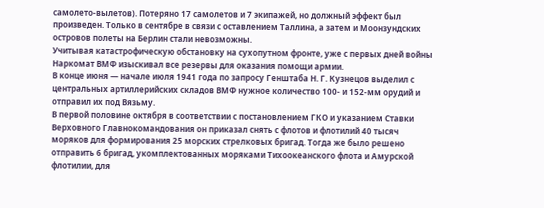самолето-вылетов). Потеряно 17 самолетов и 7 экипажей, но должный эффект был произведен. Только в сентябре в связи с оставлением Таллина, а затем и Моонзундских островов полеты на Берлин стали невозможны.
Учитывая катастрофическую обстановку на сухопутном фронте, уже с первых дней войны Наркомат ВМФ изыскивал все резервы для оказания помощи армии.
В конце июня — начале июля 1941 года по запросу Генштаба Н. Г. Кузнецов выделил с центральных артиллерийских складов ВМФ нужное количество 100- и 152-мм орудий и отправил их под Вязьму.
В первой половине октября в соответствии с постановлением ГКО и указанием Ставки Верховного Главнокомандования он приказал снять с флотов и флотилий 40 тысяч моряков для формирования 25 морских стрелковых бригад. Тогда же было решено отправить 6 бригад, укомплектованных моряками Тихоокеанского флота и Амурской флотилии, для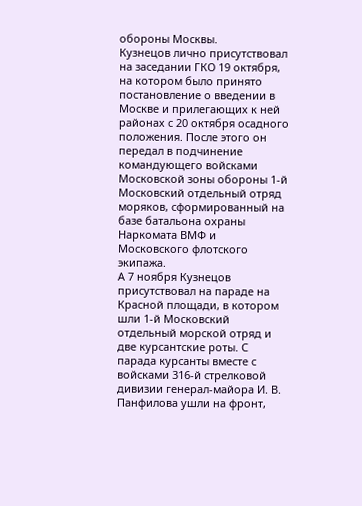обороны Москвы.
Кузнецов лично присутствовал на заседании ГКО 19 октября, на котором было принято постановление о введении в Москве и прилегающих к ней районах с 20 октября осадного положения. После этого он передал в подчинение командующего войсками Московской зоны обороны 1-й Московский отдельный отряд моряков, сформированный на базе батальона охраны Наркомата ВМФ и Московского флотского экипажа.
А 7 ноября Кузнецов присутствовал на параде на Красной площади, в котором шли 1-й Московский отдельный морской отряд и две курсантские роты. С парада курсанты вместе с войсками 316-й стрелковой дивизии генерал-майора И. В. Панфилова ушли на фронт,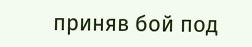приняв бой под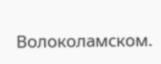Волоколамском.